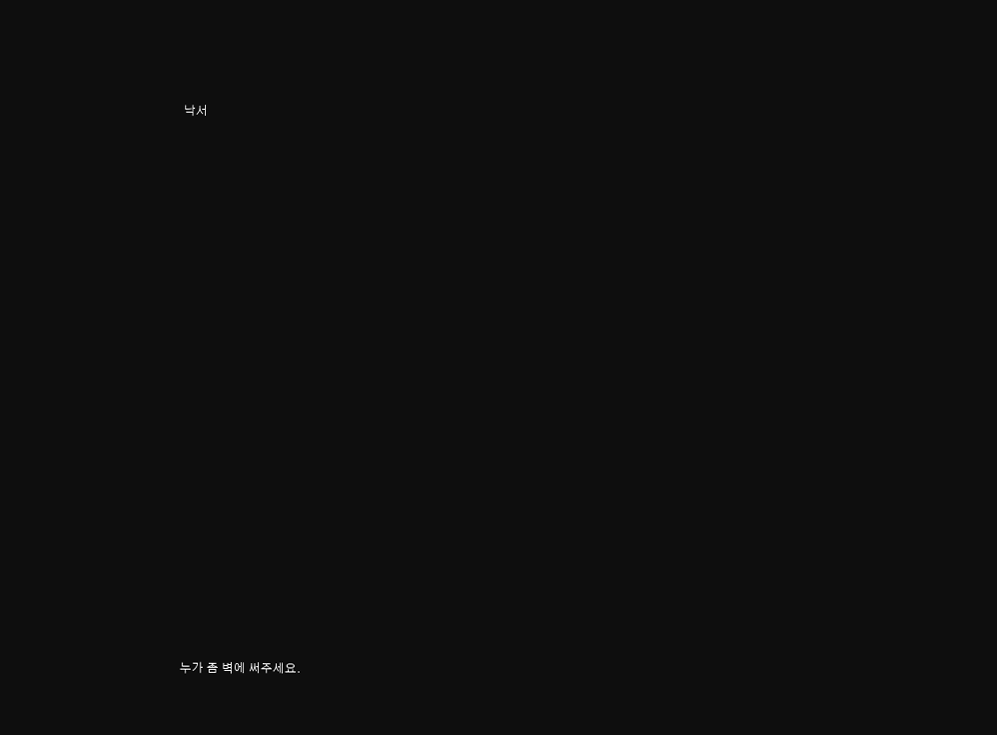낙서

































누가 좀 벽에 써주세요.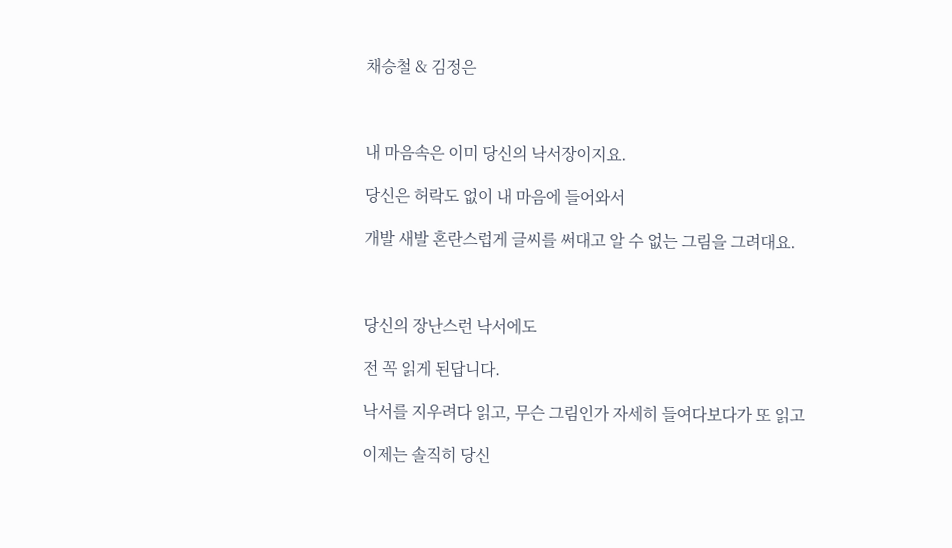채승철 & 김정은



내 마음속은 이미 당신의 낙서장이지요.

당신은 허락도 없이 내 마음에 들어와서

개발 새발 혼란스럽게 글씨를 써대고 알 수 없는 그림을 그려대요.



당신의 장난스런 낙서에도

전 꼭 읽게 된답니다.

낙서를 지우려다 읽고, 무슨 그림인가 자세히 들여다보다가 또 읽고

이제는 솔직히 당신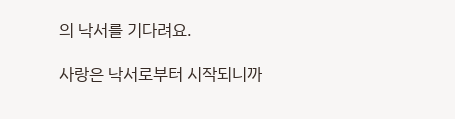의 낙서를 기다려요.

사랑은 낙서로부터 시작되니까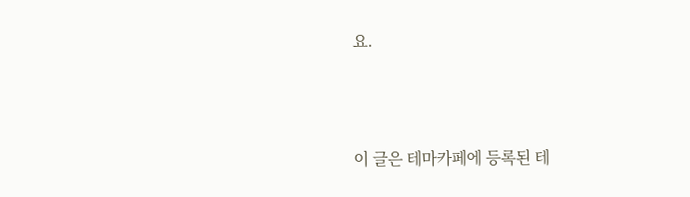요.



이 글은 테마카페에 등록된 테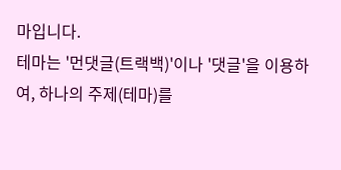마입니다.
테마는 '먼댓글(트랙백)'이나 '댓글'을 이용하여, 하나의 주제(테마)를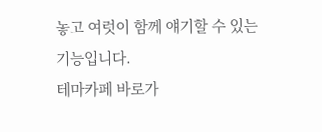놓고 여럿이 함께 얘기할 수 있는 기능입니다.
테마카페 바로가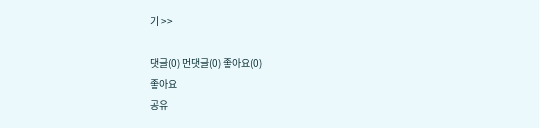기 >>

댓글(0) 먼댓글(0) 좋아요(0)
좋아요
공유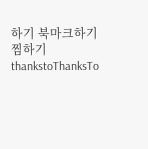하기 북마크하기찜하기 thankstoThanksTo